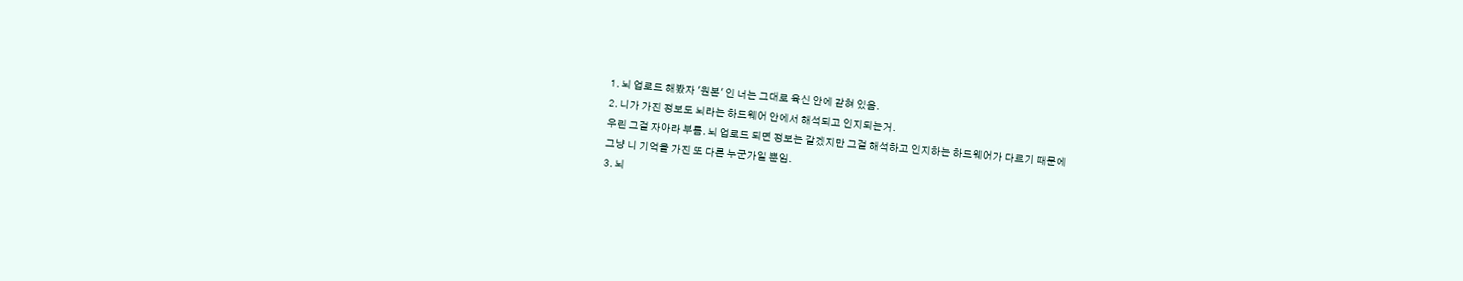1. 뇌 업로드 해봤자 '원본' 인 너는 그대로 육신 안에 갇혀 있음.
2. 니가 가진 정보도 뇌라는 하드웨어 안에서 해석되고 인지되는거.
우린 그걸 자아라 부름. 뇌 업로드 되면 정보는 같겠지만 그걸 해석하고 인지하는 하드웨어가 다르기 때문에
그냥 니 기억을 가진 또 다른 누군가일 뿐임.
3. 뇌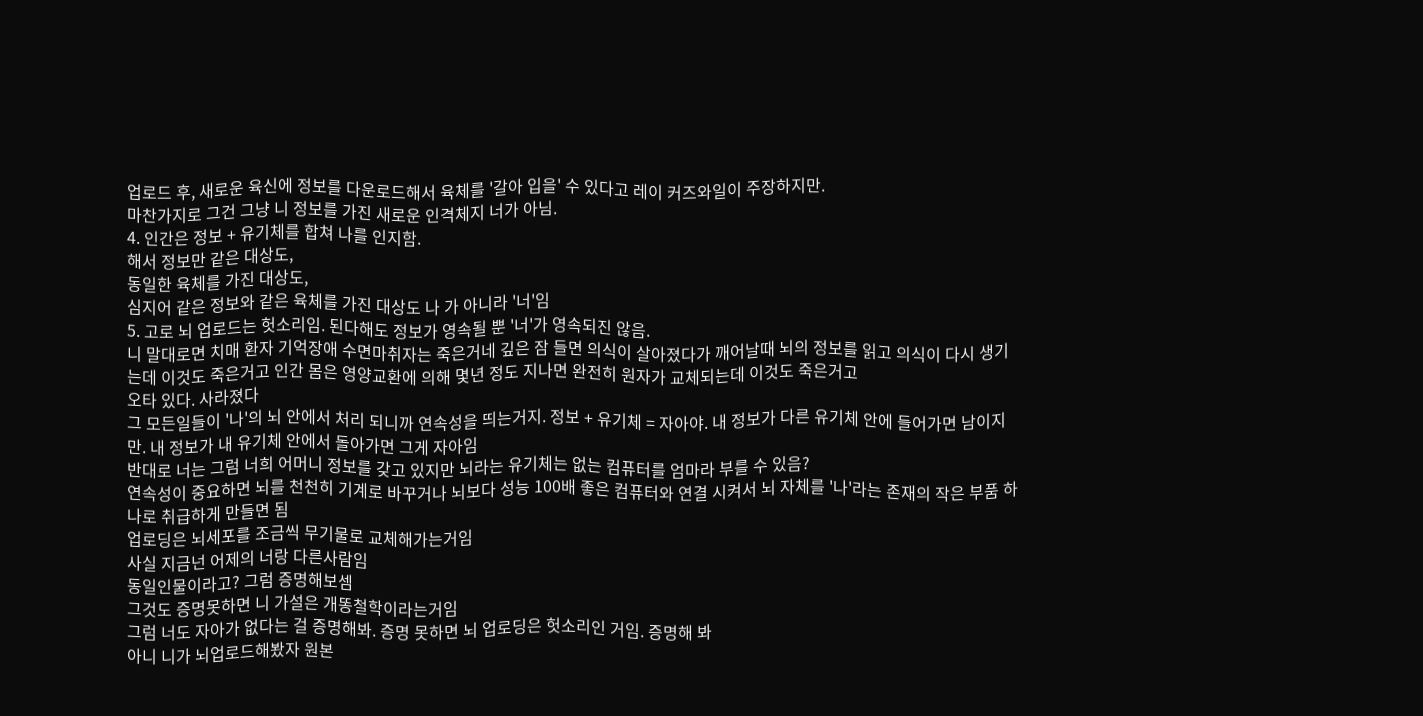업로드 후, 새로운 육신에 정보를 다운로드해서 육체를 '갈아 입을' 수 있다고 레이 커즈와일이 주장하지만.
마찬가지로 그건 그냥 니 정보를 가진 새로운 인격체지 너가 아님.
4. 인간은 정보 + 유기체를 합쳐 나를 인지함.
해서 정보만 같은 대상도,
동일한 육체를 가진 대상도,
심지어 같은 정보와 같은 육체를 가진 대상도 나 가 아니라 '너'임
5. 고로 뇌 업로드는 헛소리임. 된다해도 정보가 영속될 뿐 '너'가 영속되진 않음.
니 말대로면 치매 환자 기억장애 수면마취자는 죽은거네 깊은 잠 들면 의식이 살아졌다가 깨어날때 뇌의 정보를 읽고 의식이 다시 생기는데 이것도 죽은거고 인간 몸은 영양교환에 의해 몇년 정도 지나면 완전히 원자가 교체되는데 이것도 죽은거고
오타 있다. 사라졌다
그 모든일들이 '나'의 뇌 안에서 처리 되니까 연속성을 띄는거지. 정보 + 유기체 = 자아야. 내 정보가 다른 유기체 안에 들어가면 남이지만. 내 정보가 내 유기체 안에서 돌아가면 그게 자아임
반대로 너는 그럼 너희 어머니 정보를 갖고 있지만 뇌라는 유기체는 없는 컴퓨터를 엄마라 부를 수 있음?
연속성이 중요하면 뇌를 천천히 기계로 바꾸거나 뇌보다 성능 100배 좋은 컴퓨터와 연결 시켜서 뇌 자체를 '나'라는 존재의 작은 부품 하나로 취급하게 만들면 됨
업로딩은 뇌세포를 조금씩 무기물로 교체해가는거임
사실 지금넌 어제의 너랑 다른사람임
동일인물이라고? 그럼 증명해보셈
그것도 증명못하면 니 가설은 개똥철학이라는거임
그럼 너도 자아가 없다는 걸 증명해봐. 증명 못하면 뇌 업로딩은 헛소리인 거임. 증명해 봐
아니 니가 뇌업로드해봤자 원본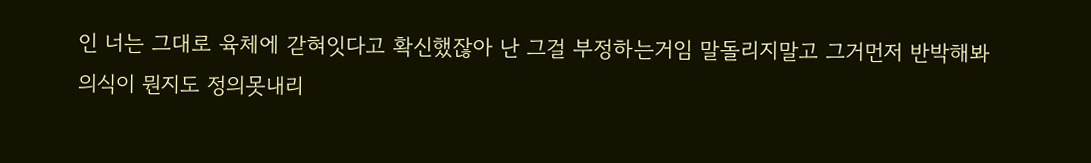인 너는 그대로 육체에 갇혀잇다고 확신했잖아 난 그걸 부정하는거임 말돌리지말고 그거먼저 반박해봐
의식이 뭔지도 정의못내리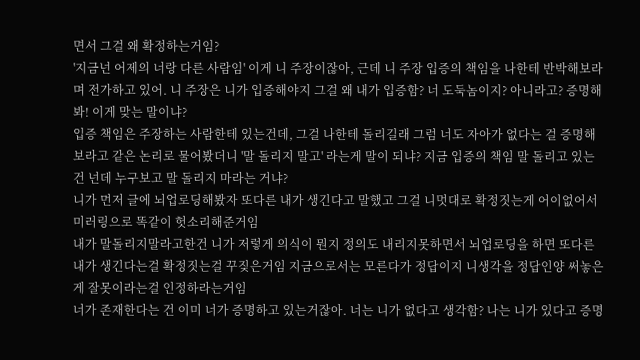면서 그걸 왜 확정하는거임?
'지금넌 어제의 너랑 다른 사람임' 이게 니 주장이잖아, 근데 니 주장 입증의 책임을 나한테 반박해보라며 전가하고 있어. 니 주장은 니가 입증해야지 그걸 왜 내가 입증함? 너 도둑놈이지? 아니라고? 증명해봐! 이게 맞는 말이냐?
입증 책임은 주장하는 사람한테 있는건데, 그걸 나한테 돌리길래 그럼 너도 자아가 없다는 걸 증명해보라고 같은 논리로 물어봤더니 '말 돌리지 말고' 라는게 말이 되냐? 지금 입증의 책임 말 돌리고 있는 건 넌데 누구보고 말 돌리지 마라는 거냐?
니가 먼저 글에 뇌업로딩해봤자 또다른 내가 생긴다고 말했고 그걸 니멋대로 확정짓는게 어이없어서 미러링으로 똑같이 헛소리해준거임
내가 말돌리지말라고한건 니가 저렇게 의식이 뭔지 정의도 내리지못하면서 뇌업로딩을 하면 또다른 내가 생긴다는걸 확정짓는걸 꾸짖은거임 지금으로서는 모른다가 정답이지 니생각을 정답인양 써놓은게 잘못이라는걸 인정하라는거임
너가 존재한다는 건 이미 너가 증명하고 있는거잖아. 너는 니가 없다고 생각함? 나는 니가 있다고 증명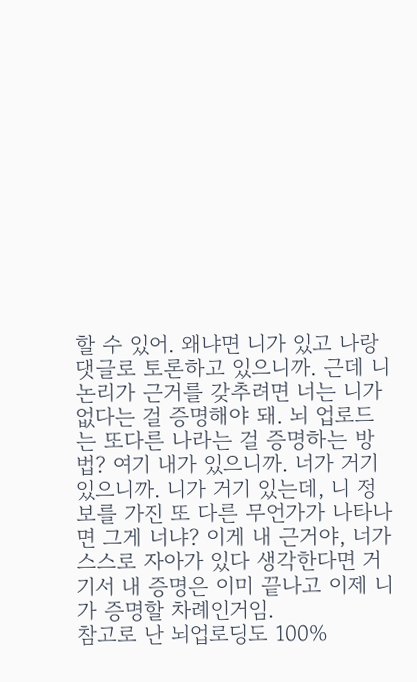할 수 있어. 왜냐면 니가 있고 나랑 댓글로 토론하고 있으니까. 근데 니 논리가 근거를 갖추려면 너는 니가 없다는 걸 증명해야 돼. 뇌 업로드는 또다른 나라는 걸 증명하는 방법? 여기 내가 있으니까. 너가 거기 있으니까. 니가 거기 있는데, 니 정보를 가진 또 다른 무언가가 나타나면 그게 너냐? 이게 내 근거야, 너가 스스로 자아가 있다 생각한다면 거기서 내 증명은 이미 끝나고 이제 니가 증명할 차례인거임.
참고로 난 뇌업로딩도 100%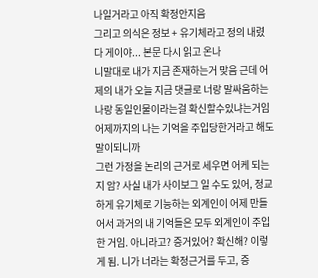나일거라고 아직 확정안지음
그리고 의식은 정보 + 유기체라고 정의 내렸다 게이야... 본문 다시 읽고 온나
니말대로 내가 지금 존재하는거 맞음 근데 어제의 내가 오늘 지금 댓글로 너랑 말싸움하는 나랑 동일인물이라는걸 확신할수있냐는거임 어제까지의 나는 기억을 주입당한거라고 해도 말이되니까
그런 가정을 논리의 근거로 세우면 어케 되는 지 암? 사실 내가 사이보그 일 수도 있어, 정교하게 유기체로 기능하는 외계인이 어제 만들어서 과거의 내 기억들은 모두 외계인이 주입한 거임. 아니라고? 증거있어? 확신해? 이렇게 됨. 니가 너라는 확정근거를 두고, 증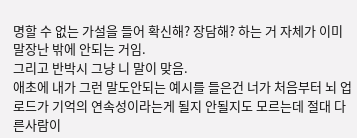명할 수 없는 가설을 들어 확신해? 장담해? 하는 거 자체가 이미 말장난 밖에 안되는 거임.
그리고 반박시 그냥 니 말이 맞음.
애초에 내가 그런 말도안되는 예시를 들은건 너가 처음부터 뇌 업로드가 기억의 연속성이라는게 될지 안될지도 모르는데 절대 다른사람이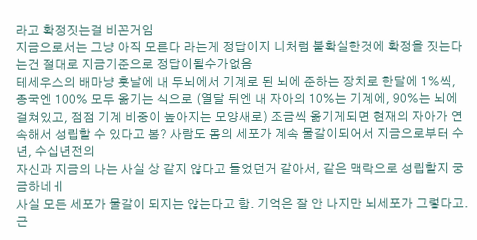라고 확정짓는걸 비꼰거임
지금으로서는 그냥 아직 모른다 라는게 정답이지 니처럼 불확실한것에 확정을 짓는다는건 절대로 지금기준으로 정답이될수가없음
테세우스의 배마냥 훗날에 내 두뇌에서 기계로 된 뇌에 준하는 장치로 한달에 1%씩, 종국엔 100% 모두 옮기는 식으로 (열달 뒤엔 내 자아의 10%는 기계에, 90%는 뇌에 걸쳐있고, 점점 기계 비중이 높아지는 모양새로) 조금씩 옮기게되면 현재의 자아가 연속해서 성립할 수 있다고 봄? 사람도 몸의 세포가 계속 물갈이되어서 지금으로부터 수년, 수십년전의
자신과 지금의 나는 사실 상 같지 않다고 들었던거 같아서, 같은 맥락으로 성립할지 궁금하네ㅔ
사실 모든 세포가 물갈이 되지는 않는다고 함. 기억은 잘 안 나지만 뇌세포가 그렇다고. 근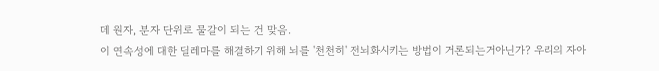데 원자, 분자 단위로 물갈이 되는 건 맞음.
이 연속성에 대한 딜레마를 해결하기 위해 뇌를 '천천히' 전뇌화시키는 방법이 거론되는거아닌가? 우리의 자아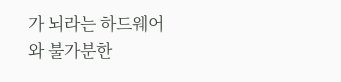가 뇌라는 하드웨어와 불가분한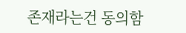존재라는건 동의함